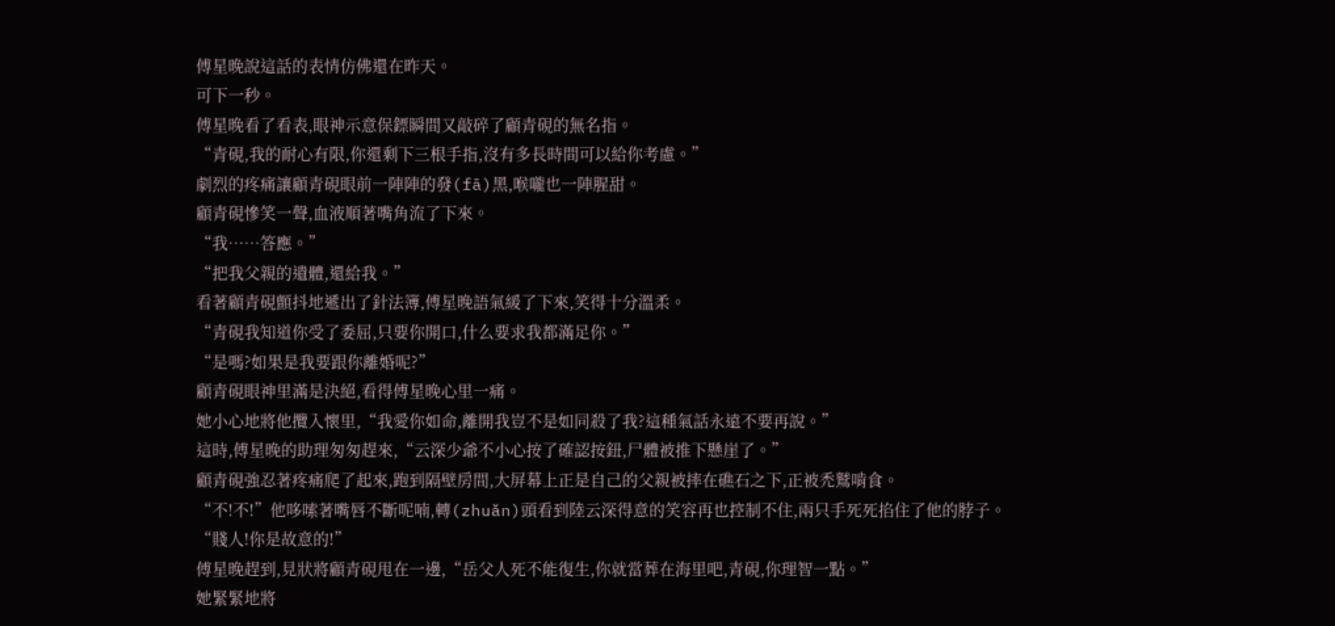傅星晚說這話的表情仿佛還在昨天。
可下一秒。
傅星晚看了看表,眼神示意保鏢瞬間又敲碎了顧青硯的無名指。
“青硯,我的耐心有限,你還剩下三根手指,沒有多長時間可以給你考慮。”
劇烈的疼痛讓顧青硯眼前一陣陣的發(fā)黑,喉嚨也一陣腥甜。
顧青硯慘笑一聲,血液順著嘴角流了下來。
“我……答應。”
“把我父親的遺體,還給我。”
看著顧青硯顫抖地遞出了針法簿,傅星晚語氣緩了下來,笑得十分溫柔。
“青硯我知道你受了委屈,只要你開口,什么要求我都滿足你。”
“是嗎?如果是我要跟你離婚呢?”
顧青硯眼神里滿是決絕,看得傅星晚心里一痛。
她小心地將他攬入懷里,“我愛你如命,離開我豈不是如同殺了我?這種氣話永遠不要再說。”
這時,傅星晚的助理匆匆趕來,“云深少爺不小心按了確認按鈕,尸體被推下懸崖了。”
顧青硯強忍著疼痛爬了起來,跑到隔壁房間,大屏幕上正是自己的父親被摔在礁石之下,正被禿鷲啃食。
“不!不!”他哆嗦著嘴唇不斷呢喃,轉(zhuǎn)頭看到陸云深得意的笑容再也控制不住,兩只手死死掐住了他的脖子。
“賤人!你是故意的!”
傅星晚趕到,見狀將顧青硯甩在一邊,“岳父人死不能復生,你就當葬在海里吧,青硯,你理智一點。”
她緊緊地將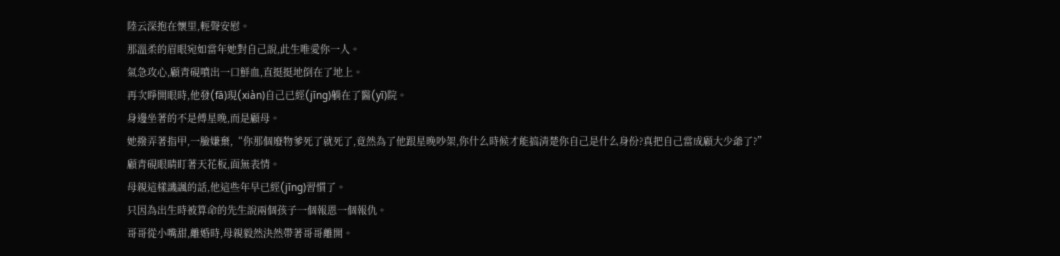陸云深抱在懷里,輕聲安慰。
那溫柔的眉眼宛如當年她對自己說,此生唯愛你一人。
氣急攻心,顧青硯噴出一口鮮血,直挺挺地倒在了地上。
再次睜開眼時,他發(fā)現(xiàn)自己已經(jīng)躺在了醫(yī)院。
身邊坐著的不是傅星晚,而是顧母。
她撥弄著指甲,一臉嫌棄,“你那個廢物爹死了就死了,竟然為了他跟星晚吵架,你什么時候才能搞清楚你自己是什么身份?真把自己當成顧大少爺了?”
顧青硯眼睛盯著天花板,面無表情。
母親這樣譏諷的話,他這些年早已經(jīng)習慣了。
只因為出生時被算命的先生說兩個孩子一個報恩一個報仇。
哥哥從小嘴甜,離婚時,母親毅然決然帶著哥哥離開。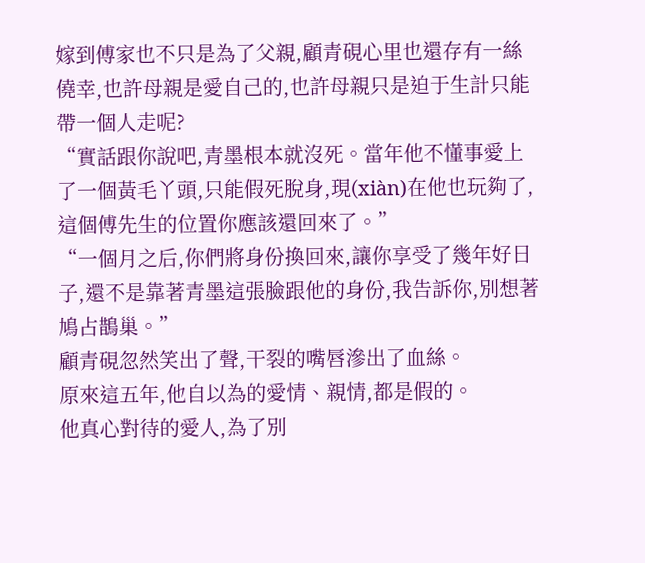嫁到傅家也不只是為了父親,顧青硯心里也還存有一絲僥幸,也許母親是愛自己的,也許母親只是迫于生計只能帶一個人走呢?
“實話跟你說吧,青墨根本就沒死。當年他不懂事愛上了一個黃毛丫頭,只能假死脫身,現(xiàn)在他也玩夠了,這個傅先生的位置你應該還回來了。”
“一個月之后,你們將身份換回來,讓你享受了幾年好日子,還不是靠著青墨這張臉跟他的身份,我告訴你,別想著鳩占鵲巢。”
顧青硯忽然笑出了聲,干裂的嘴唇滲出了血絲。
原來這五年,他自以為的愛情、親情,都是假的。
他真心對待的愛人,為了別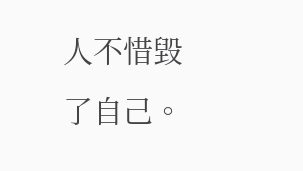人不惜毀了自己。